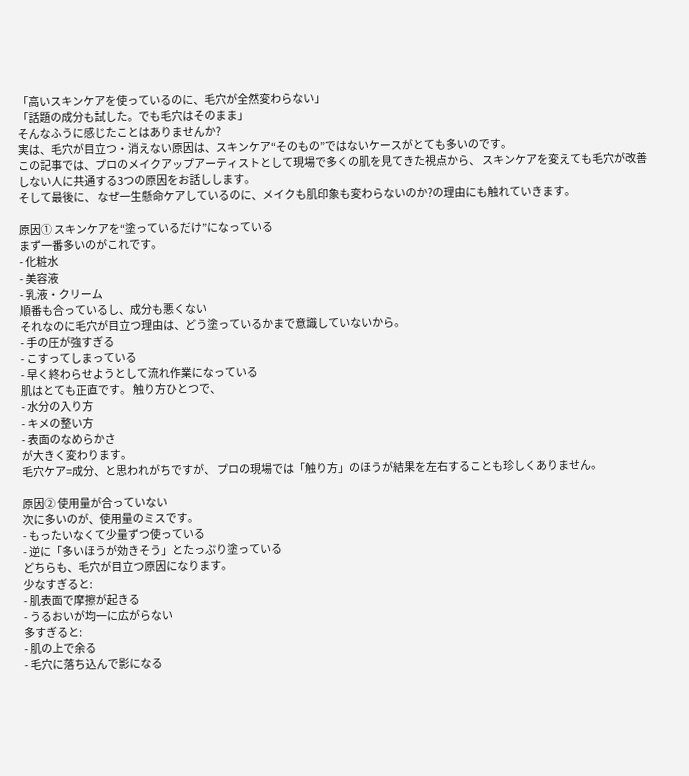「高いスキンケアを使っているのに、毛穴が全然変わらない」
「話題の成分も試した。でも毛穴はそのまま」
そんなふうに感じたことはありませんか?
実は、毛穴が目立つ・消えない原因は、スキンケア“そのもの”ではないケースがとても多いのです。
この記事では、プロのメイクアップアーティストとして現場で多くの肌を見てきた視点から、 スキンケアを変えても毛穴が改善しない人に共通する3つの原因をお話しします。
そして最後に、 なぜ一生懸命ケアしているのに、メイクも肌印象も変わらないのか?の理由にも触れていきます。

原因① スキンケアを“塗っているだけ”になっている
まず一番多いのがこれです。
- 化粧水
- 美容液
- 乳液・クリーム
順番も合っているし、成分も悪くない
それなのに毛穴が目立つ理由は、どう塗っているかまで意識していないから。
- 手の圧が強すぎる
- こすってしまっている
- 早く終わらせようとして流れ作業になっている
肌はとても正直です。 触り方ひとつで、
- 水分の入り方
- キメの整い方
- 表面のなめらかさ
が大きく変わります。
毛穴ケア=成分、と思われがちですが、 プロの現場では「触り方」のほうが結果を左右することも珍しくありません。

原因② 使用量が合っていない
次に多いのが、使用量のミスです。
- もったいなくて少量ずつ使っている
- 逆に「多いほうが効きそう」とたっぷり塗っている
どちらも、毛穴が目立つ原因になります。
少なすぎると:
- 肌表面で摩擦が起きる
- うるおいが均一に広がらない
多すぎると:
- 肌の上で余る
- 毛穴に落ち込んで影になる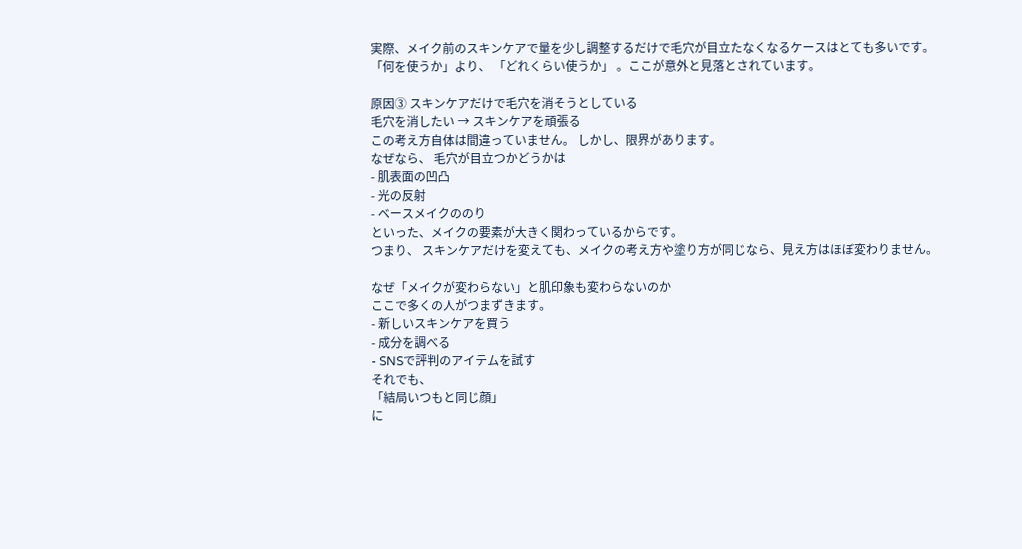実際、メイク前のスキンケアで量を少し調整するだけで毛穴が目立たなくなるケースはとても多いです。
「何を使うか」より、 「どれくらい使うか」 。ここが意外と見落とされています。

原因③ スキンケアだけで毛穴を消そうとしている
毛穴を消したい → スキンケアを頑張る
この考え方自体は間違っていません。 しかし、限界があります。
なぜなら、 毛穴が目立つかどうかは
- 肌表面の凹凸
- 光の反射
- ベースメイクののり
といった、メイクの要素が大きく関わっているからです。
つまり、 スキンケアだけを変えても、メイクの考え方や塗り方が同じなら、見え方はほぼ変わりません。

なぜ「メイクが変わらない」と肌印象も変わらないのか
ここで多くの人がつまずきます。
- 新しいスキンケアを買う
- 成分を調べる
- SNSで評判のアイテムを試す
それでも、
「結局いつもと同じ顔」
に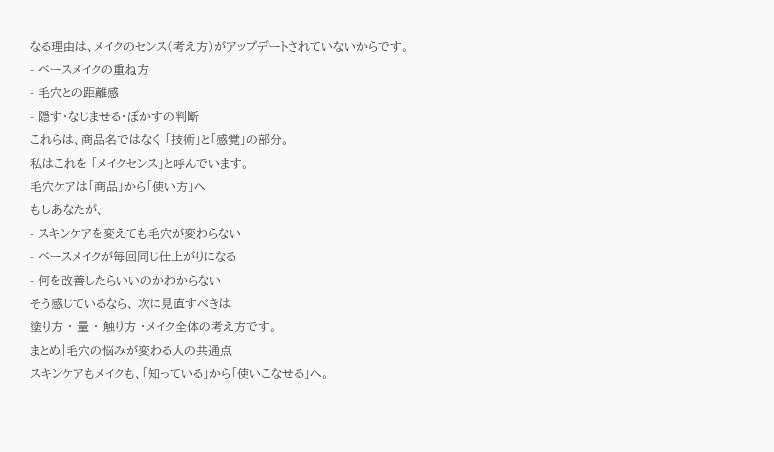なる理由は、メイクのセンス(考え方)がアップデートされていないからです。
- ベースメイクの重ね方
- 毛穴との距離感
- 隠す・なじませる・ぼかすの判断
これらは、商品名ではなく 「技術」と「感覚」の部分。
私はこれを 「メイクセンス」と呼んでいます。
毛穴ケアは「商品」から「使い方」へ
もしあなたが、
- スキンケアを変えても毛穴が変わらない
- ベースメイクが毎回同じ仕上がりになる
- 何を改善したらいいのかわからない
そう感じているなら、 次に見直すべきは
塗り方 ・ 量 ・ 触り方 ・メイク全体の考え方です。
まとめ|毛穴の悩みが変わる人の共通点
スキンケアもメイクも、「知っている」から「使いこなせる」へ。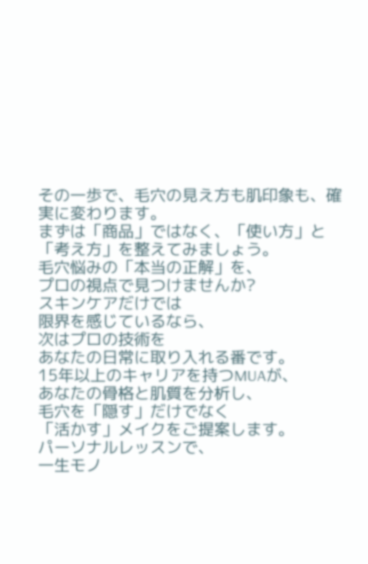その一歩で、毛穴の見え方も肌印象も、確実に変わります。
まずは「商品」ではなく、「使い方」と「考え方」を整えてみましょう。
毛穴悩みの「本当の正解」を、
プロの視点で見つけませんか?
スキンケアだけでは
限界を感じているなら、
次はプロの技術を
あなたの日常に取り入れる番です。
15年以上のキャリアを持つMUAが、
あなたの骨格と肌質を分析し、
毛穴を「隠す」だけでなく
「活かす」メイクをご提案します。
パーソナルレッスンで、
一生モノ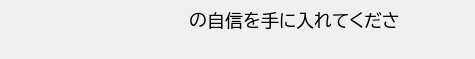の自信を手に入れてくださ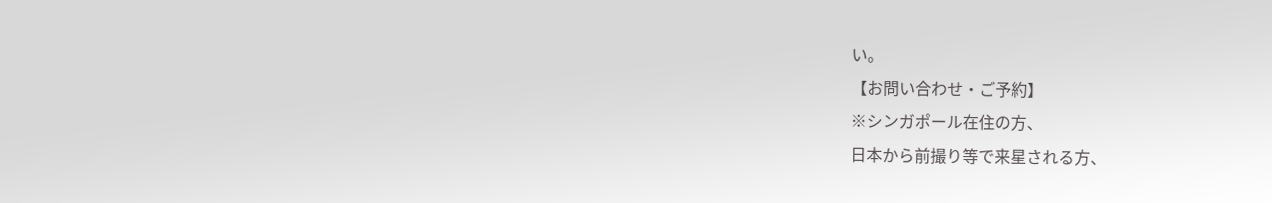い。
【お問い合わせ・ご予約】
※シンガポール在住の方、
日本から前撮り等で来星される方、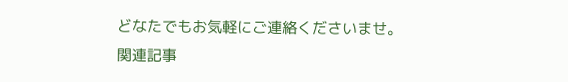どなたでもお気軽にご連絡くださいませ。
関連記事